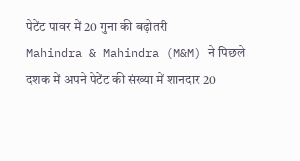पेटेंट पावर में 20 गुना की बढ़ोतरी
Mahindra & Mahindra (M&M) ने पिछले दशक में अपने पेटेंट की संख्या में शानदार 20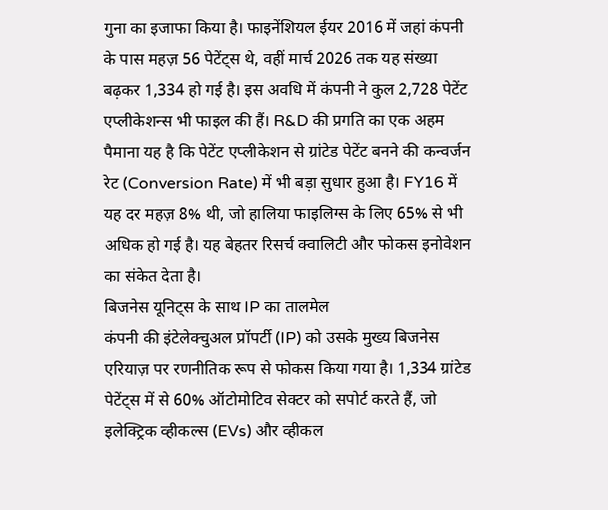गुना का इजाफा किया है। फाइनेंशियल ईयर 2016 में जहां कंपनी के पास महज़ 56 पेटेंट्स थे, वहीं मार्च 2026 तक यह संख्या बढ़कर 1,334 हो गई है। इस अवधि में कंपनी ने कुल 2,728 पेटेंट एप्लीकेशन्स भी फाइल की हैं। R&D की प्रगति का एक अहम पैमाना यह है कि पेटेंट एप्लीकेशन से ग्रांटेड पेटेंट बनने की कन्वर्जन रेट (Conversion Rate) में भी बड़ा सुधार हुआ है। FY16 में यह दर महज़ 8% थी, जो हालिया फाइलिग्स के लिए 65% से भी अधिक हो गई है। यह बेहतर रिसर्च क्वालिटी और फोकस इनोवेशन का संकेत देता है।
बिजनेस यूनिट्स के साथ IP का तालमेल
कंपनी की इंटेलेक्चुअल प्रॉपर्टी (IP) को उसके मुख्य बिजनेस एरियाज़ पर रणनीतिक रूप से फोकस किया गया है। 1,334 ग्रांटेड पेटेंट्स में से 60% ऑटोमोटिव सेक्टर को सपोर्ट करते हैं, जो इलेक्ट्रिक व्हीकल्स (EVs) और व्हीकल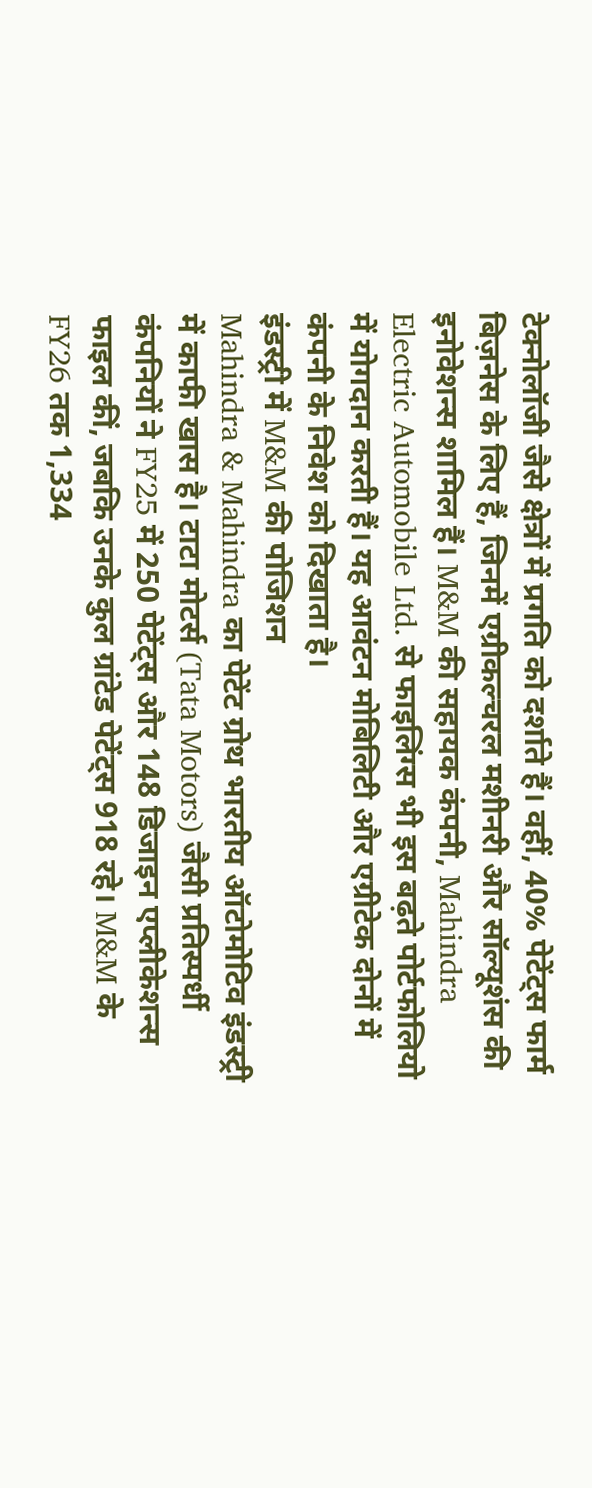टेक्नोलॉजी जैसे क्षेत्रों में प्रगति को दर्शाते हैं। वहीं, 40% पेटेंट्स फार्म बिज़नेस के लिए हैं, जिनमें एग्रीकल्चरल मशीनरी और सॉल्यूशंस की इनोवेशन्स शामिल हैं। M&M की सहायक कंपनी, Mahindra Electric Automobile Ltd. से फाइलिंग्स भी इस बढ़ते पोर्टफोलियो में योगदान करती हैं। यह आवंटन मोबिलिटी और एग्रीटेक दोनों में कंपनी के निवेश को दिखाता है।
इंडस्ट्री में M&M की पोजिशन
Mahindra & Mahindra का पेटेंट ग्रोथ भारतीय ऑटोमोटिव इंडस्ट्री में काफी खास है। टाटा मोटर्स (Tata Motors) जैसी प्रतिस्पर्धी कंपनियों ने FY25 में 250 पेटेंट्स और 148 डिजाइन एप्लीकेशन्स फाइल कीं, जबकि उनके कुल ग्रांटेड पेटेंट्स 918 रहे। M&M के FY26 तक 1,334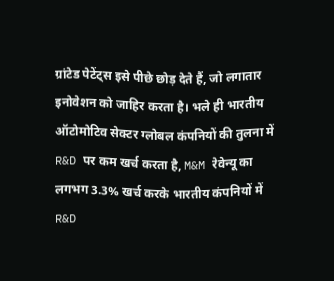ग्रांटेड पेटेंट्स इसे पीछे छोड़ देते हैं, जो लगातार इनोवेशन को जाहिर करता है। भले ही भारतीय ऑटोमोटिव सेक्टर ग्लोबल कंपनियों की तुलना में R&D पर कम खर्च करता है, M&M रेवेन्यू का लगभग 3.3% खर्च करके भारतीय कंपनियों में R&D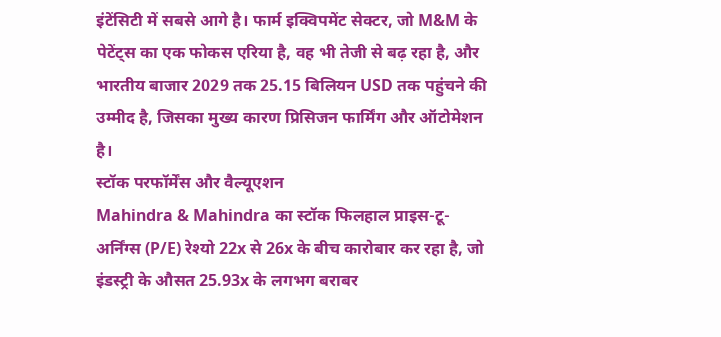इंटेंसिटी में सबसे आगे है। फार्म इक्विपमेंट सेक्टर, जो M&M के पेटेंट्स का एक फोकस एरिया है, वह भी तेजी से बढ़ रहा है, और भारतीय बाजार 2029 तक 25.15 बिलियन USD तक पहुंचने की उम्मीद है, जिसका मुख्य कारण प्रिसिजन फार्मिंग और ऑटोमेशन है।
स्टॉक परफॉर्मेंस और वैल्यूएशन
Mahindra & Mahindra का स्टॉक फिलहाल प्राइस-टू-अर्निंग्स (P/E) रेश्यो 22x से 26x के बीच कारोबार कर रहा है, जो इंडस्ट्री के औसत 25.93x के लगभग बराबर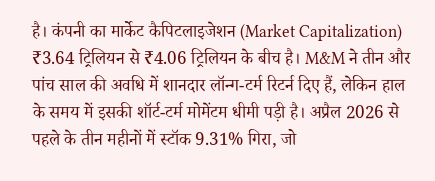है। कंपनी का मार्केट कैपिटलाइजेशन (Market Capitalization) ₹3.64 ट्रिलियन से ₹4.06 ट्रिलियन के बीच है। M&M ने तीन और पांच साल की अवधि में शानदार लॉन्ग-टर्म रिटर्न दिए हैं, लेकिन हाल के समय में इसकी शॉर्ट-टर्म मोमेंटम धीमी पड़ी है। अप्रैल 2026 से पहले के तीन महीनों में स्टॉक 9.31% गिरा, जो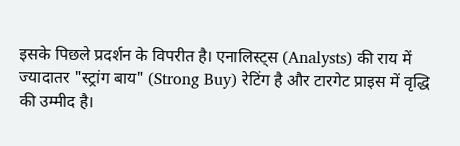इसके पिछले प्रदर्शन के विपरीत है। एनालिस्ट्स (Analysts) की राय में ज्यादातर "स्ट्रांग बाय" (Strong Buy) रेटिंग है और टारगेट प्राइस में वृद्धि की उम्मीद है।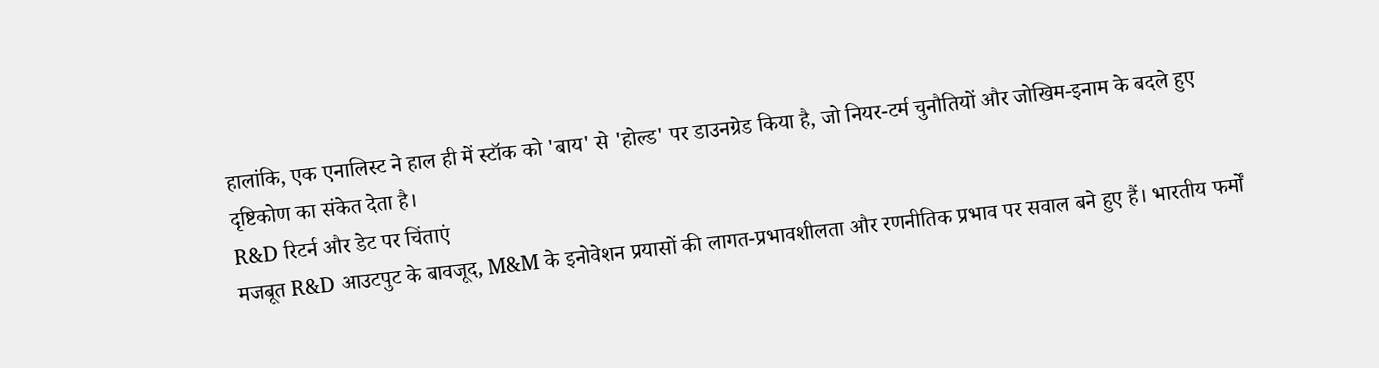हालांकि, एक एनालिस्ट ने हाल ही में स्टॉक को 'बाय' से 'होल्ड' पर डाउनग्रेड किया है, जो नियर-टर्म चुनौतियों और जोखिम-इनाम के बदले हुए दृष्टिकोण का संकेत देता है।
R&D रिटर्न और डेट पर चिंताएं
मजबूत R&D आउटपुट के बावजूद, M&M के इनोवेशन प्रयासों की लागत-प्रभावशीलता और रणनीतिक प्रभाव पर सवाल बने हुए हैं। भारतीय फर्मों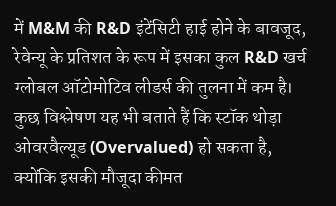में M&M की R&D इंटेंसिटी हाई होने के बावजूद, रेवेन्यू के प्रतिशत के रूप में इसका कुल R&D खर्च ग्लोबल ऑटोमोटिव लीडर्स की तुलना में कम है। कुछ विश्लेषण यह भी बताते हैं कि स्टॉक थोड़ा ओवरवैल्यूड (Overvalued) हो सकता है, क्योंकि इसकी मौजूदा कीमत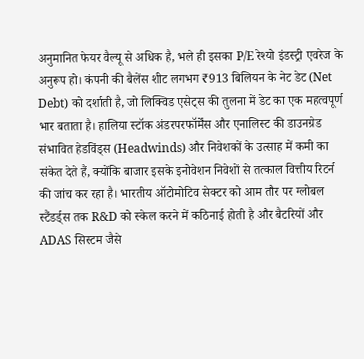अनुमानित फेयर वैल्यू से अधिक है, भले ही इसका P/E रेश्यो इंडस्ट्री एवरेज के अनुरूप हो। कंपनी की बैलेंस शीट लगभग ₹913 बिलियन के नेट डेट (Net Debt) को दर्शाती है, जो लिक्विड एसेट्स की तुलना में डेट का एक महत्वपूर्ण भार बताता है। हालिया स्टॉक अंडरपरफॉर्मेंस और एनालिस्ट की डाउनग्रेड संभावित हेडविंड्स (Headwinds) और निवेशकों के उत्साह में कमी का संकेत देते हैं, क्योंकि बाजार इसके इनोवेशन निवेशों से तत्काल वित्तीय रिटर्न की जांच कर रहा है। भारतीय ऑटोमोटिव सेक्टर को आम तौर पर ग्लोबल स्टैंडर्ड्स तक R&D को स्केल करने में कठिनाई होती है और बैटरियों और ADAS सिस्टम जैसे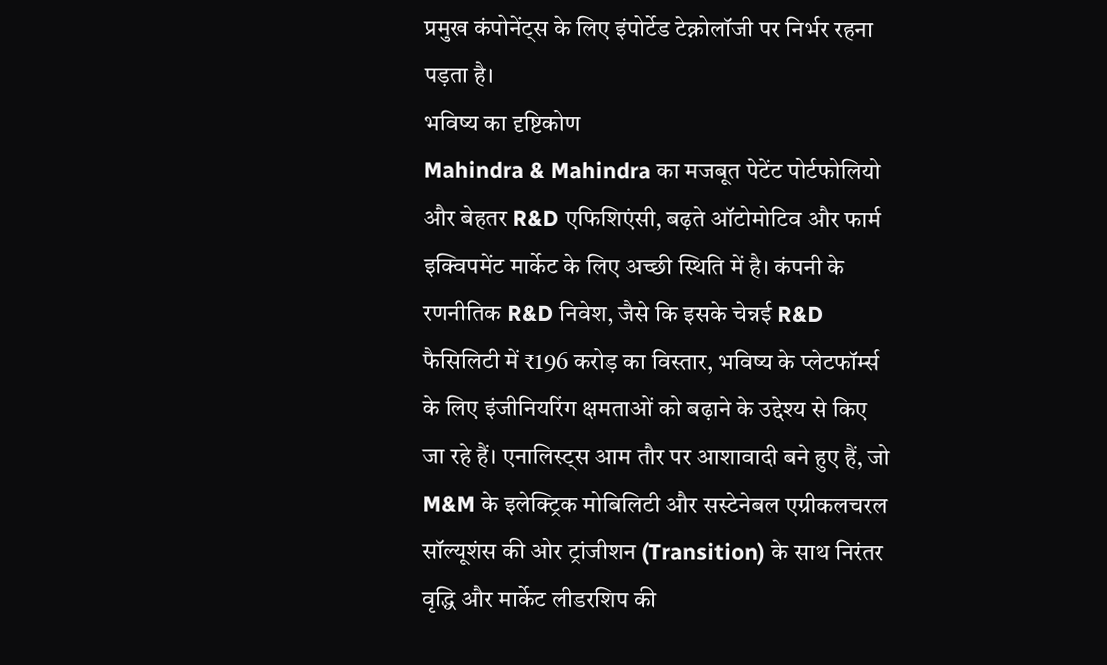प्रमुख कंपोनेंट्स के लिए इंपोर्टेड टेक्नोलॉजी पर निर्भर रहना पड़ता है।
भविष्य का दृष्टिकोण
Mahindra & Mahindra का मजबूत पेटेंट पोर्टफोलियो और बेहतर R&D एफिशिएंसी, बढ़ते ऑटोमोटिव और फार्म इक्विपमेंट मार्केट के लिए अच्छी स्थिति में है। कंपनी के रणनीतिक R&D निवेश, जैसे कि इसके चेन्नई R&D फैसिलिटी में ₹196 करोड़ का विस्तार, भविष्य के प्लेटफॉर्म्स के लिए इंजीनियरिंग क्षमताओं को बढ़ाने के उद्देश्य से किए जा रहे हैं। एनालिस्ट्स आम तौर पर आशावादी बने हुए हैं, जो M&M के इलेक्ट्रिक मोबिलिटी और सस्टेनेबल एग्रीकलचरल सॉल्यूशंस की ओर ट्रांजीशन (Transition) के साथ निरंतर वृद्धि और मार्केट लीडरशिप की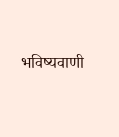भविष्यवाणी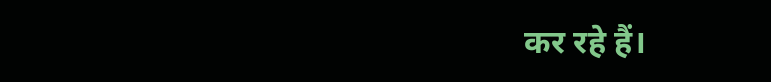कर रहे हैं।